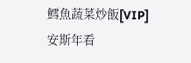鱈魚蔬菜炒飯[VIP]
安斯年看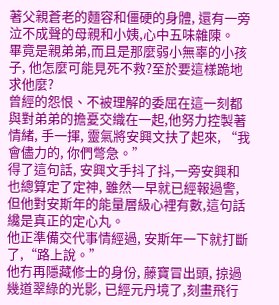著父親蒼老的麵容和僵硬的身體, 還有一旁泣不成聲的母親和小姨,心中五味雜陳。
畢竟是親弟弟,而且是那麼弱小無辜的小孩子, 他怎麼可能見死不救?至於要這樣跪地求他麼?
曾經的怨恨、不被理解的委屈在這一刻都與對弟弟的擔憂交織在一起,他努力控製著情緒, 手一揮, 靈氣將安興文扶了起來, “我會儘力的, 你們彆急。”
得了這句話, 安興文手抖了抖,一旁安興和也總算定了定神, 雖然一早就已經報過警,但他對安斯年的能量層級心裡有數,這句話纔是真正的定心丸。
他正準備交代事情經過, 安斯年一下就打斷了,“路上說。”
他冇再隱藏修士的身份, 藤寶冒出頭, 掠過幾道翠綠的光影, 已經元丹境了,刻畫飛行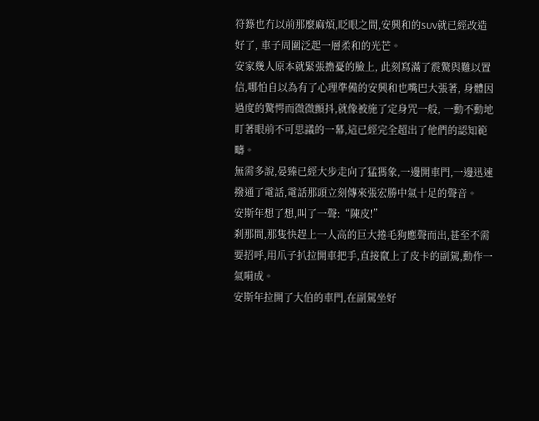符籙也冇以前那麼麻煩,眨眼之間,安興和的SUV就已經改造好了, 車子周圍泛起一層柔和的光芒。
安家幾人原本就緊張擔憂的臉上, 此刻寫滿了震驚與難以置信,哪怕自以為有了心理準備的安興和也嘴巴大張著, 身體因過度的驚愕而微微顫抖,就像被施了定身咒一般, 一動不動地盯著眼前不可思議的一幕,這已經完全超出了他們的認知範疇。
無需多說,晏臻已經大步走向了猛獁象,一邊開車門,一邊迅速撥通了電話,電話那頭立刻傳來張宏勝中氣十足的聲音。
安斯年想了想,叫了一聲:“陳皮!”
刹那間,那隻快趕上一人高的巨大捲毛狗應聲而出,甚至不需要招呼,用爪子扒拉開車把手,直接竄上了皮卡的副駕,動作一氣嗬成。
安斯年拉開了大伯的車門,在副駕坐好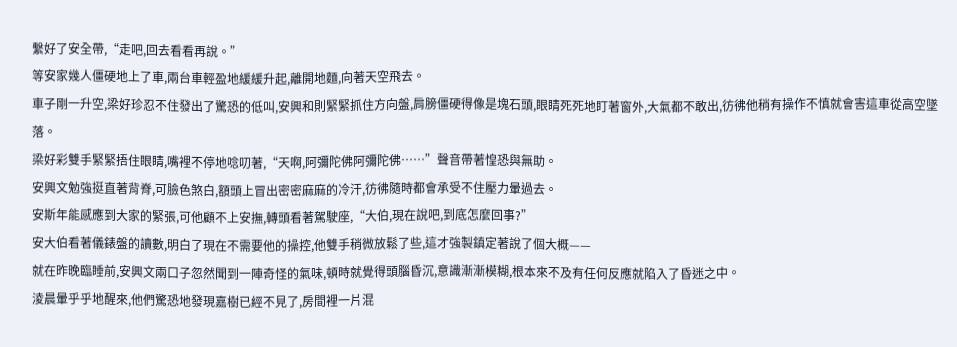繫好了安全帶,“走吧,回去看看再說。”
等安家幾人僵硬地上了車,兩台車輕盈地緩緩升起,離開地麵,向著天空飛去。
車子剛一升空,梁好珍忍不住發出了驚恐的低叫,安興和則緊緊抓住方向盤,肩膀僵硬得像是塊石頭,眼睛死死地盯著窗外,大氣都不敢出,彷彿他稍有操作不慎就會害這車從高空墜落。
梁好彩雙手緊緊捂住眼睛,嘴裡不停地唸叨著,“天啊,阿彌陀佛阿彌陀佛……”聲音帶著惶恐與無助。
安興文勉強挺直著背脊,可臉色煞白,額頭上冒出密密麻麻的冷汗,彷彿隨時都會承受不住壓力暈過去。
安斯年能感應到大家的緊張,可他顧不上安撫,轉頭看著駕駛座,“大伯,現在說吧,到底怎麼回事?”
安大伯看著儀錶盤的讀數,明白了現在不需要他的操控,他雙手稍微放鬆了些,這才強製鎮定著說了個大概——
就在昨晚臨睡前,安興文兩口子忽然聞到一陣奇怪的氣味,頓時就覺得頭腦昏沉,意識漸漸模糊,根本來不及有任何反應就陷入了昏迷之中。
淩晨暈乎乎地醒來,他們驚恐地發現嘉樹已經不見了,房間裡一片混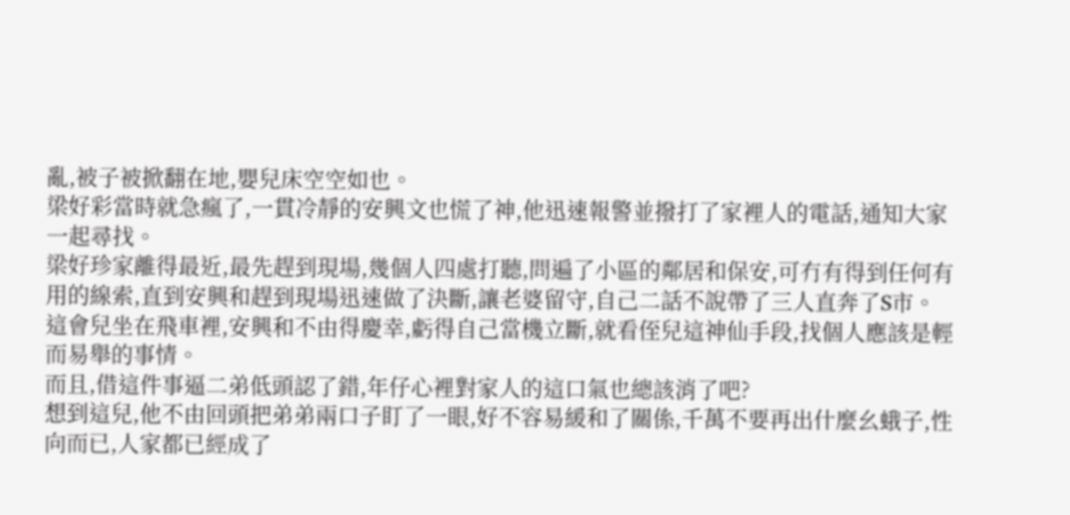亂,被子被掀翻在地,嬰兒床空空如也。
梁好彩當時就急瘋了,一貫冷靜的安興文也慌了神,他迅速報警並撥打了家裡人的電話,通知大家一起尋找。
梁好珍家離得最近,最先趕到現場,幾個人四處打聽,問遍了小區的鄰居和保安,可冇有得到任何有用的線索,直到安興和趕到現場迅速做了決斷,讓老婆留守,自己二話不說帶了三人直奔了S市。
這會兒坐在飛車裡,安興和不由得慶幸,虧得自己當機立斷,就看侄兒這神仙手段,找個人應該是輕而易舉的事情。
而且,借這件事逼二弟低頭認了錯,年仔心裡對家人的這口氣也總該消了吧?
想到這兒,他不由回頭把弟弟兩口子盯了一眼,好不容易緩和了關係,千萬不要再出什麼幺蛾子,性向而已,人家都已經成了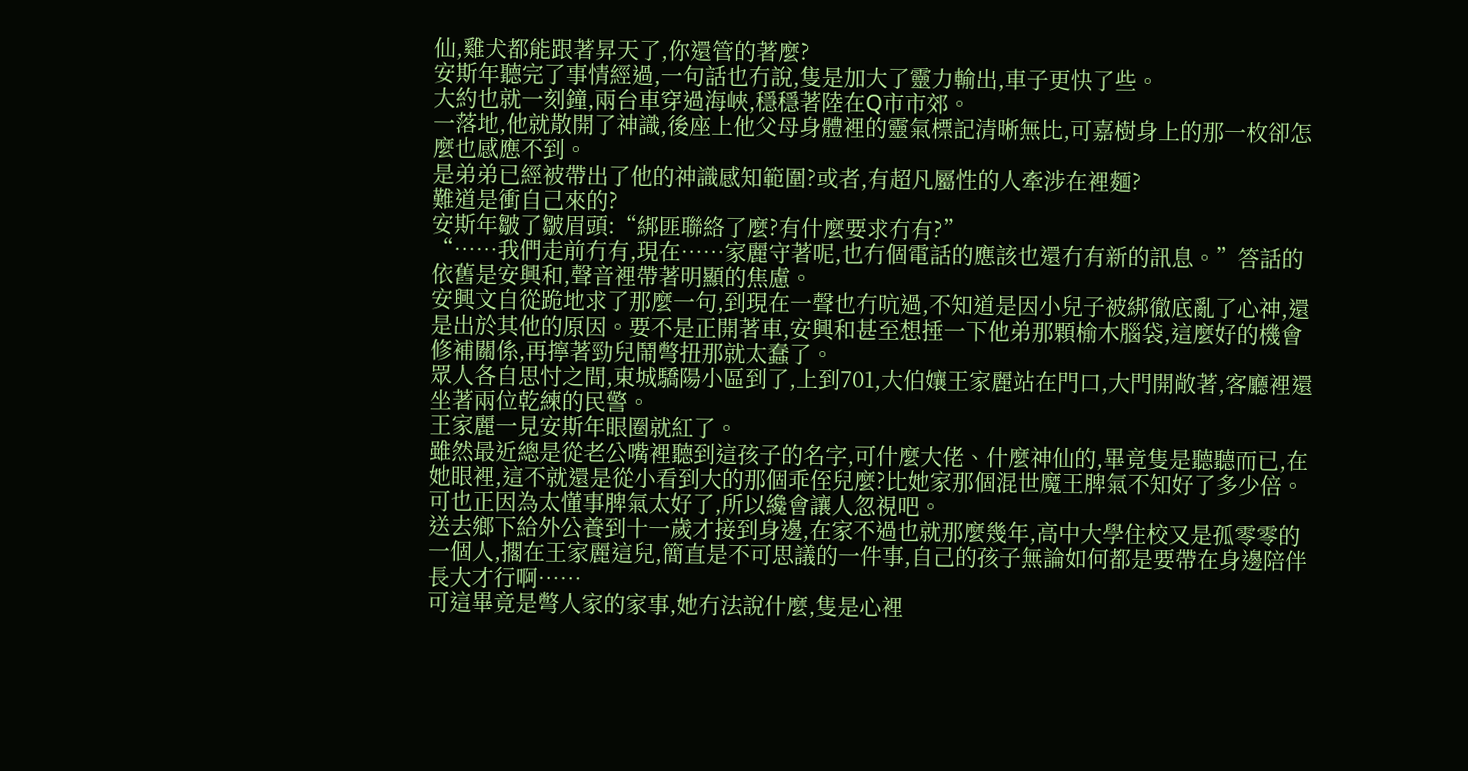仙,雞犬都能跟著昇天了,你還管的著麼?
安斯年聽完了事情經過,一句話也冇說,隻是加大了靈力輸出,車子更快了些。
大約也就一刻鐘,兩台車穿過海峽,穩穩著陸在Q市市郊。
一落地,他就散開了神識,後座上他父母身體裡的靈氣標記清晰無比,可嘉樹身上的那一枚卻怎麼也感應不到。
是弟弟已經被帶出了他的神識感知範圍?或者,有超凡屬性的人牽涉在裡麵?
難道是衝自己來的?
安斯年皺了皺眉頭:“綁匪聯絡了麼?有什麼要求冇有?”
“……我們走前冇有,現在……家麗守著呢,也冇個電話的應該也還冇有新的訊息。”答話的依舊是安興和,聲音裡帶著明顯的焦慮。
安興文自從跪地求了那麼一句,到現在一聲也冇吭過,不知道是因小兒子被綁徹底亂了心神,還是出於其他的原因。要不是正開著車,安興和甚至想捶一下他弟那顆榆木腦袋,這麼好的機會修補關係,再擰著勁兒鬧彆扭那就太蠢了。
眾人各自思忖之間,東城驕陽小區到了,上到701,大伯孃王家麗站在門口,大門開敞著,客廳裡還坐著兩位乾練的民警。
王家麗一見安斯年眼圈就紅了。
雖然最近總是從老公嘴裡聽到這孩子的名字,可什麼大佬、什麼神仙的,畢竟隻是聽聽而已,在她眼裡,這不就還是從小看到大的那個乖侄兒麼?比她家那個混世魔王脾氣不知好了多少倍。
可也正因為太懂事脾氣太好了,所以纔會讓人忽視吧。
送去鄉下給外公養到十一歲才接到身邊,在家不過也就那麼幾年,高中大學住校又是孤零零的一個人,擱在王家麗這兒,簡直是不可思議的一件事,自己的孩子無論如何都是要帶在身邊陪伴長大才行啊……
可這畢竟是彆人家的家事,她冇法說什麼,隻是心裡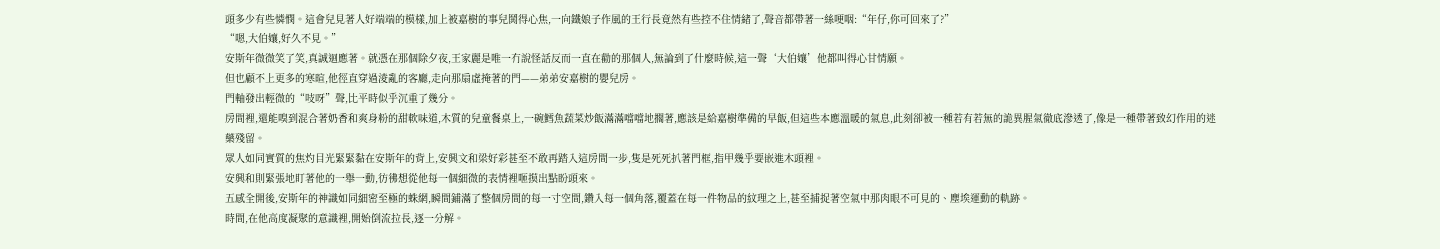頭多少有些憐憫。這會兒見著人好端端的模樣,加上被嘉樹的事兒鬨得心焦,一向鐵娘子作風的王行長竟然有些控不住情緒了,聲音都帶著一絲哽咽:“年仔,你可回來了?”
“嗯,大伯孃,好久不見。”
安斯年微微笑了笑,真誠迴應著。就憑在那個除夕夜,王家麗是唯一冇說怪話反而一直在勸的那個人,無論到了什麼時候,這一聲‘大伯孃’他都叫得心甘情願。
但也顧不上更多的寒暄,他徑直穿過淩亂的客廳,走向那扇虛掩著的門——弟弟安嘉樹的嬰兒房。
門軸發出輕微的“吱呀”聲,比平時似乎沉重了幾分。
房間裡,還能嗅到混合著奶香和爽身粉的甜軟味道,木質的兒童餐桌上,一碗鱈魚蔬菜炒飯滿滿噹噹地擱著,應該是給嘉樹準備的早飯,但這些本應溫暖的氣息,此刻卻被一種若有若無的詭異腥氣徹底滲透了,像是一種帶著致幻作用的迷藥殘留。
眾人如同實質的焦灼目光緊緊黏在安斯年的背上,安興文和梁好彩甚至不敢再踏入這房間一步,隻是死死扒著門框,指甲幾乎要嵌進木頭裡。
安興和則緊張地盯著他的一舉一動,彷彿想從他每一個細微的表情裡咂摸出點盼頭來。
五感全開後,安斯年的神識如同細密至極的蛛網,瞬間鋪滿了整個房間的每一寸空間,鑽入每一個角落,覆蓋在每一件物品的紋理之上,甚至捕捉著空氣中那肉眼不可見的、塵埃運動的軌跡。
時間,在他高度凝聚的意識裡,開始倒流拉長,逐一分解。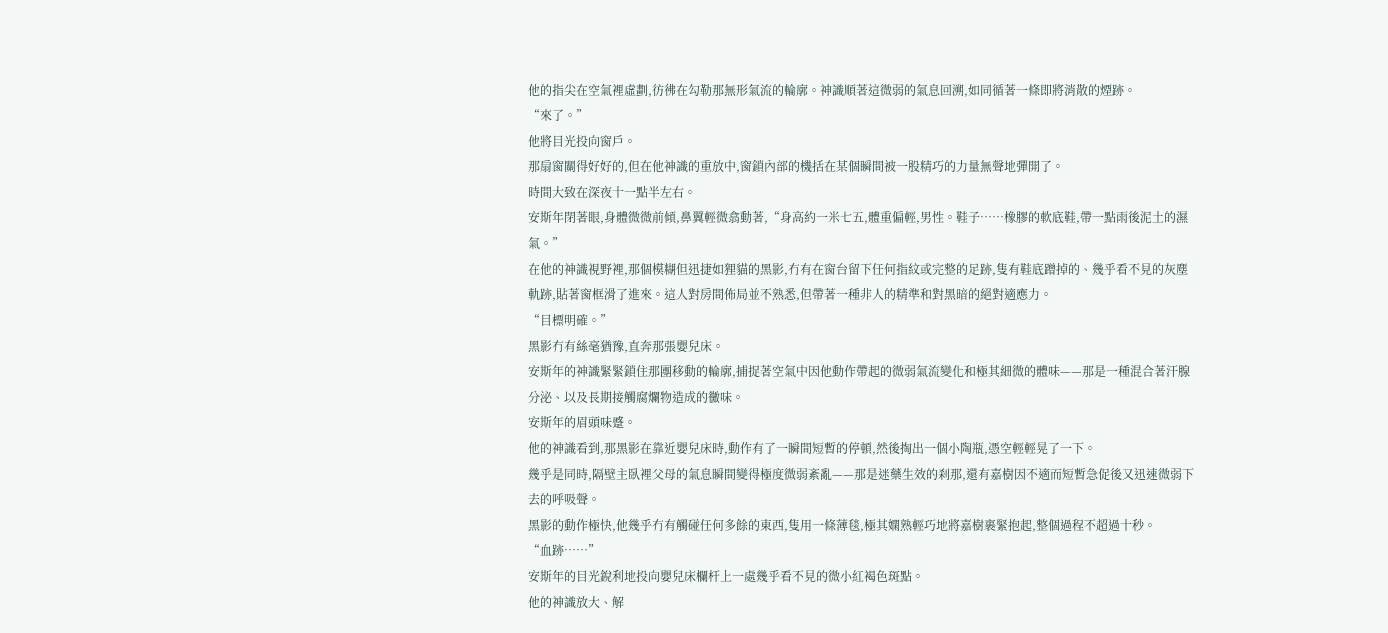他的指尖在空氣裡虛劃,彷彿在勾勒那無形氣流的輪廓。神識順著這微弱的氣息回溯,如同循著一條即將消散的煙跡。
“來了。”
他將目光投向窗戶。
那扇窗關得好好的,但在他神識的重放中,窗鎖內部的機括在某個瞬間被一股精巧的力量無聲地彈開了。
時間大致在深夜十一點半左右。
安斯年閉著眼,身體微微前傾,鼻翼輕微翕動著,“身高約一米七五,體重偏輕,男性。鞋子……橡膠的軟底鞋,帶一點雨後泥土的濕氣。”
在他的神識視野裡,那個模糊但迅捷如狸貓的黑影,冇有在窗台留下任何指紋或完整的足跡,隻有鞋底蹭掉的、幾乎看不見的灰塵軌跡,貼著窗框滑了進來。這人對房間佈局並不熟悉,但帶著一種非人的精準和對黑暗的絕對適應力。
“目標明確。”
黑影冇有絲毫猶豫,直奔那張嬰兒床。
安斯年的神識緊緊鎖住那團移動的輪廓,捕捉著空氣中因他動作帶起的微弱氣流變化和極其細微的體味——那是一種混合著汗腺分泌、以及長期接觸腐爛物造成的黴味。
安斯年的眉頭味蹙。
他的神識看到,那黑影在靠近嬰兒床時,動作有了一瞬間短暫的停頓,然後掏出一個小陶瓶,憑空輕輕晃了一下。
幾乎是同時,隔壁主臥裡父母的氣息瞬間變得極度微弱紊亂——那是迷藥生效的刹那,還有嘉樹因不適而短暫急促後又迅速微弱下去的呼吸聲。
黑影的動作極快,他幾乎冇有觸碰任何多餘的東西,隻用一條薄毯,極其嫻熟輕巧地將嘉樹裹緊抱起,整個過程不超過十秒。
“血跡……”
安斯年的目光銳利地投向嬰兒床欄杆上一處幾乎看不見的微小紅褐色斑點。
他的神識放大、解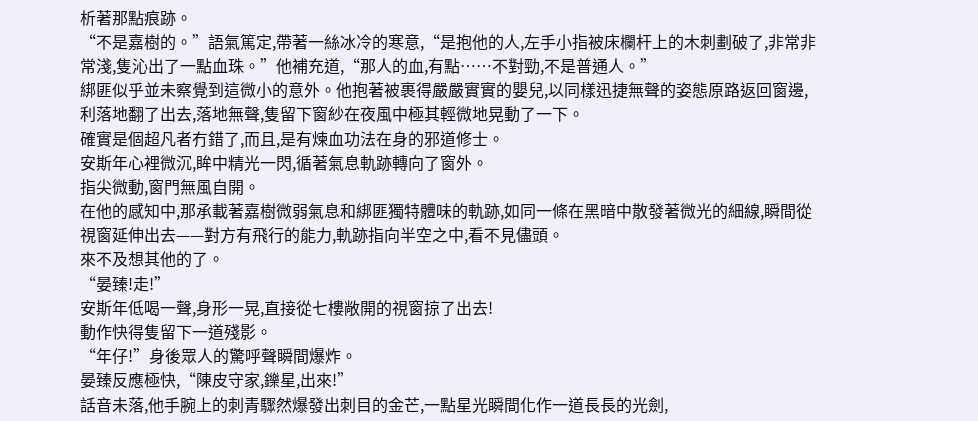析著那點痕跡。
“不是嘉樹的。”語氣篤定,帶著一絲冰冷的寒意,“是抱他的人,左手小指被床欄杆上的木刺劃破了,非常非常淺,隻沁出了一點血珠。”他補充道,“那人的血,有點……不對勁,不是普通人。”
綁匪似乎並未察覺到這微小的意外。他抱著被裹得嚴嚴實實的嬰兒,以同樣迅捷無聲的姿態原路返回窗邊,利落地翻了出去,落地無聲,隻留下窗紗在夜風中極其輕微地晃動了一下。
確實是個超凡者冇錯了,而且,是有煉血功法在身的邪道修士。
安斯年心裡微沉,眸中精光一閃,循著氣息軌跡轉向了窗外。
指尖微動,窗門無風自開。
在他的感知中,那承載著嘉樹微弱氣息和綁匪獨特體味的軌跡,如同一條在黑暗中散發著微光的細線,瞬間從視窗延伸出去——對方有飛行的能力,軌跡指向半空之中,看不見儘頭。
來不及想其他的了。
“晏臻!走!”
安斯年低喝一聲,身形一晃,直接從七樓敞開的視窗掠了出去!
動作快得隻留下一道殘影。
“年仔!”身後眾人的驚呼聲瞬間爆炸。
晏臻反應極快,“陳皮守家,鑠星,出來!”
話音未落,他手腕上的刺青驟然爆發出刺目的金芒,一點星光瞬間化作一道長長的光劍,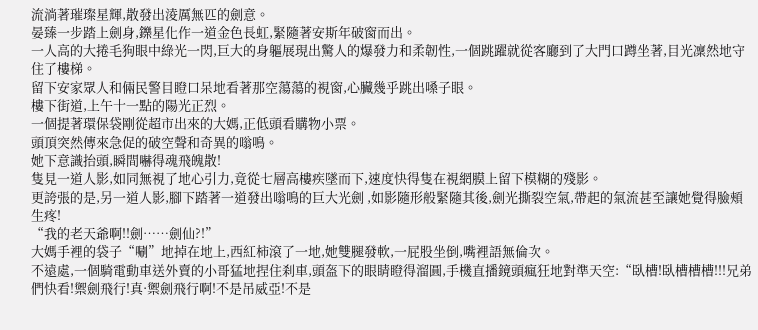流淌著璀璨星輝,散發出淩厲無匹的劍意。
晏臻一步踏上劍身,鑠星化作一道金色長虹,緊隨著安斯年破窗而出。
一人高的大捲毛狗眼中綠光一閃,巨大的身軀展現出驚人的爆發力和柔韌性,一個跳躍就從客廳到了大門口蹲坐著,目光凜然地守住了樓梯。
留下安家眾人和倆民警目瞪口呆地看著那空蕩蕩的視窗,心臟幾乎跳出嗓子眼。
樓下街道,上午十一點的陽光正烈。
一個提著環保袋剛從超市出來的大媽,正低頭看購物小票。
頭頂突然傳來急促的破空聲和奇異的嗡鳴。
她下意識抬頭,瞬間嚇得魂飛魄散!
隻見一道人影,如同無視了地心引力,竟從七層高樓疾墜而下,速度快得隻在視網膜上留下模糊的殘影。
更誇張的是,另一道人影,腳下踏著一道發出嗡鳴的巨大光劍 ,如影隨形般緊隨其後,劍光撕裂空氣,帶起的氣流甚至讓她覺得臉頰生疼!
“我的老天爺啊!!劍……劍仙?!”
大媽手裡的袋子“唰”地掉在地上,西紅柿滾了一地,她雙腿發軟,一屁股坐倒,嘴裡語無倫次。
不遠處,一個騎電動車送外賣的小哥猛地捏住刹車,頭盔下的眼睛瞪得溜圓,手機直播鏡頭瘋狂地對準天空:“臥槽!臥槽槽槽!!!兄弟們快看!禦劍飛行!真·禦劍飛行啊!不是吊威亞!不是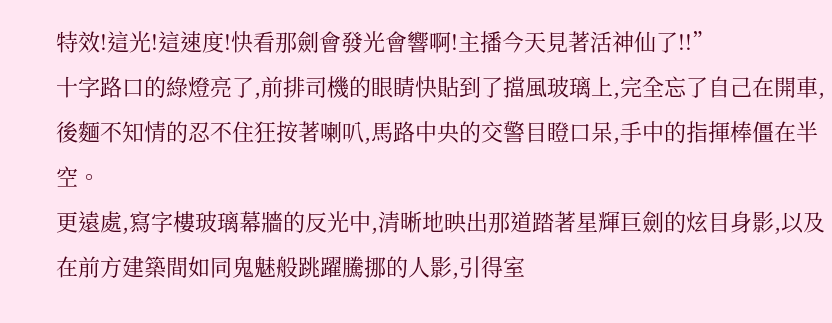特效!這光!這速度!快看那劍會發光會響啊!主播今天見著活神仙了!!”
十字路口的綠燈亮了,前排司機的眼睛快貼到了擋風玻璃上,完全忘了自己在開車,後麵不知情的忍不住狂按著喇叭,馬路中央的交警目瞪口呆,手中的指揮棒僵在半空。
更遠處,寫字樓玻璃幕牆的反光中,清晰地映出那道踏著星輝巨劍的炫目身影,以及在前方建築間如同鬼魅般跳躍騰挪的人影,引得室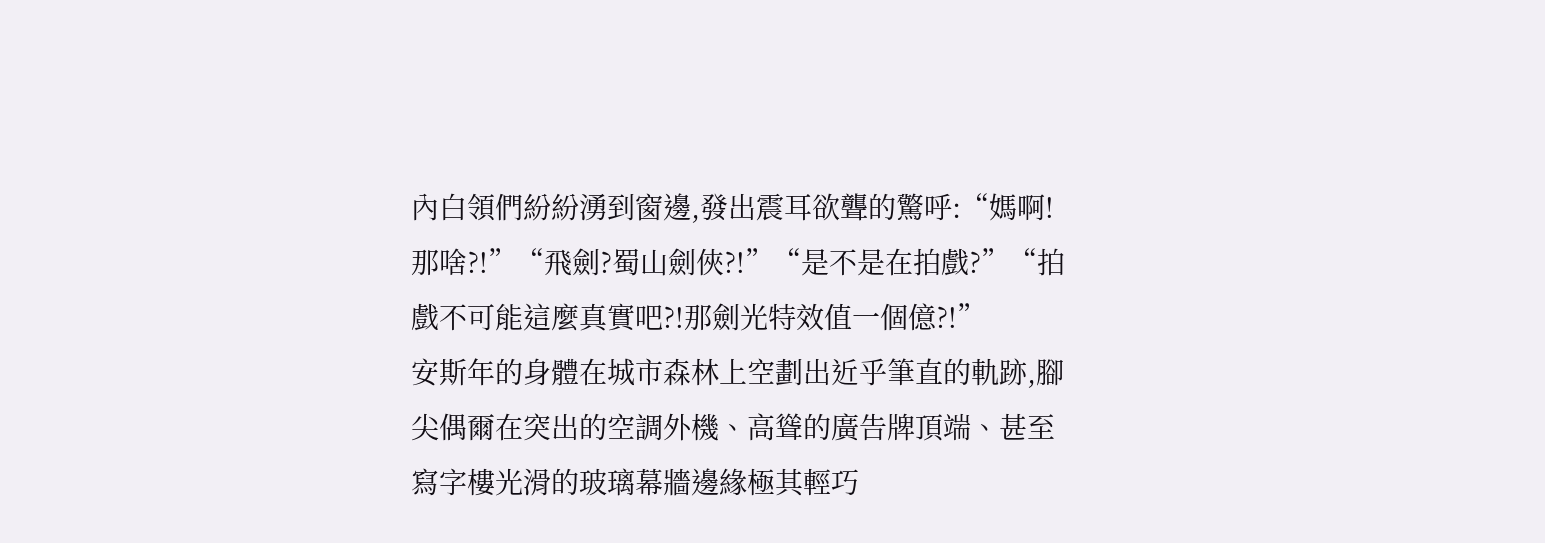內白領們紛紛湧到窗邊,發出震耳欲聾的驚呼:“媽啊!那啥?!”“飛劍?蜀山劍俠?!”“是不是在拍戲?”“拍戲不可能這麼真實吧?!那劍光特效值一個億?!”
安斯年的身體在城市森林上空劃出近乎筆直的軌跡,腳尖偶爾在突出的空調外機、高聳的廣告牌頂端、甚至寫字樓光滑的玻璃幕牆邊緣極其輕巧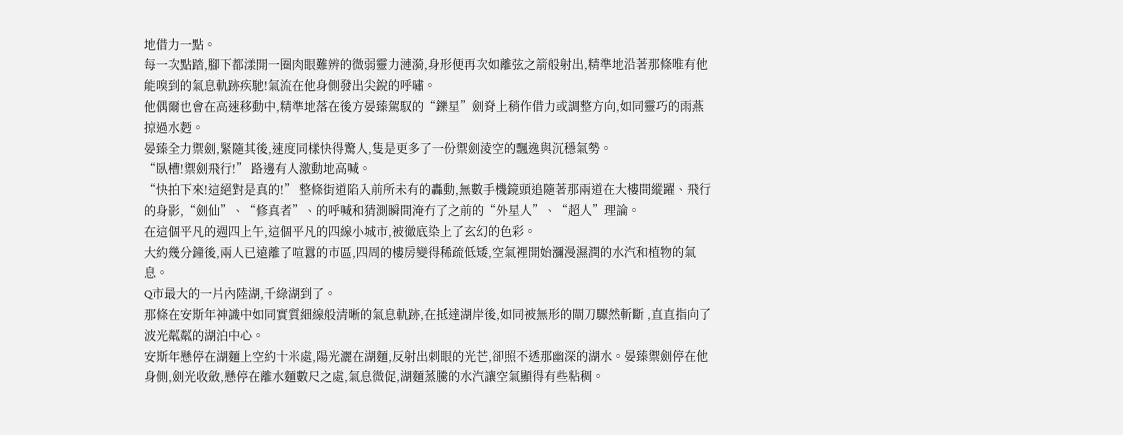地借力一點。
每一次點踏,腳下都漾開一圈肉眼難辨的微弱靈力漣漪,身形便再次如離弦之箭般射出,精準地沿著那條唯有他能嗅到的氣息軌跡疾馳!氣流在他身側發出尖銳的呼嘯。
他偶爾也會在高速移動中,精準地落在後方晏臻駕馭的“鑠星”劍脊上稍作借力或調整方向,如同靈巧的雨燕掠過水麪。
晏臻全力禦劍,緊隨其後,速度同樣快得驚人,隻是更多了一份禦劍淩空的飄逸與沉穩氣勢。
“臥槽!禦劍飛行!” 路邊有人激動地高喊。
“快拍下來!這絕對是真的!” 整條街道陷入前所未有的轟動,無數手機鏡頭追隨著那兩道在大樓間縱躍、飛行的身影,“劍仙”、“修真者”、的呼喊和猜測瞬間淹冇了之前的“外星人”、“超人”理論。
在這個平凡的週四上午,這個平凡的四線小城市,被徹底染上了玄幻的色彩。
大約幾分鐘後,兩人已遠離了喧囂的市區,四周的樓房變得稀疏低矮,空氣裡開始瀰漫濕潤的水汽和植物的氣息。
Q市最大的一片內陸湖,千綠湖到了。
那條在安斯年神識中如同實質細線般清晰的氣息軌跡,在抵達湖岸後,如同被無形的閘刀驟然斬斷 ,直直指向了波光粼粼的湖泊中心。
安斯年懸停在湖麵上空約十米處,陽光灑在湖麵,反射出刺眼的光芒,卻照不透那幽深的湖水。晏臻禦劍停在他身側,劍光收斂,懸停在離水麵數尺之處,氣息微促,湖麵蒸騰的水汽讓空氣顯得有些粘稠。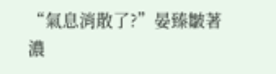“氣息消散了?”晏臻皺著濃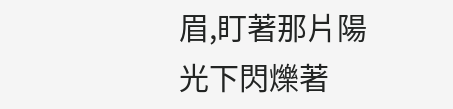眉,盯著那片陽光下閃爍著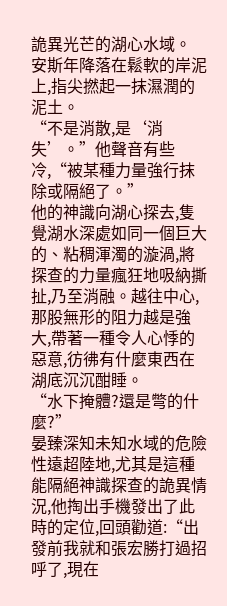詭異光芒的湖心水域。
安斯年降落在鬆軟的岸泥上,指尖撚起一抹濕潤的泥土。
“不是消散,是‘消失’。”他聲音有些冷,“被某種力量強行抹除或隔絕了。”
他的神識向湖心探去,隻覺湖水深處如同一個巨大的、粘稠渾濁的漩渦,將探查的力量瘋狂地吸納撕扯,乃至消融。越往中心,那股無形的阻力越是強大,帶著一種令人心悸的惡意,彷彿有什麼東西在湖底沉沉酣睡。
“水下掩體?還是彆的什麼?”
晏臻深知未知水域的危險性遠超陸地,尤其是這種能隔絕神識探查的詭異情況,他掏出手機發出了此時的定位,回頭勸道:“出發前我就和張宏勝打過招呼了,現在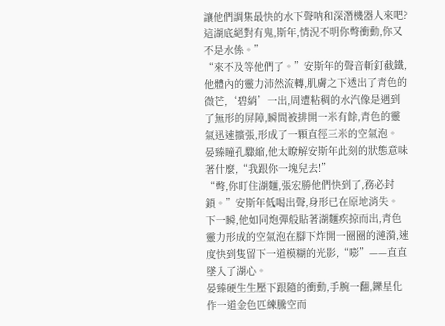讓他們調集最快的水下聲呐和深潛機器人來吧?這湖底絕對有鬼,斯年,情況不明你彆衝動,你又不是水係。”
“來不及等他們了。”安斯年的聲音斬釘截鐵,他體內的靈力沛然流轉,肌膚之下透出了青色的微芒,‘碧綃’一出,周遭粘稠的水汽像是遇到了無形的屏障,瞬間被排開一米有餘,青色的靈氣迅速擴張,形成了一顆直徑三米的空氣泡。
晏臻瞳孔驟縮,他太瞭解安斯年此刻的狀態意味著什麼,“我跟你一塊兒去!”
“彆,你盯住湖麵,張宏勝他們快到了,務必封鎖。”安斯年低喝出聲,身形已在原地消失。
下一瞬,他如同炮彈般貼著湖麵疾掠而出,青色靈力形成的空氣泡在腳下炸開一圈圈的漣漪,速度快到隻留下一道模糊的光影,“嘭”——直直墜入了湖心。
晏臻硬生生壓下跟隨的衝動,手腕一翻,鑠星化作一道金色匹練騰空而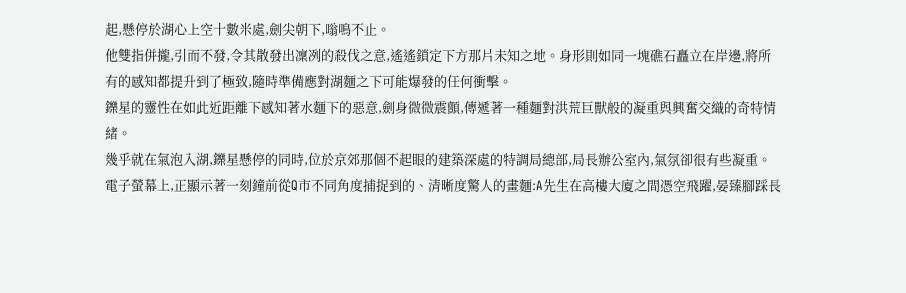起,懸停於湖心上空十數米處,劍尖朝下,嗡鳴不止。
他雙指併攏,引而不發,令其散發出凜冽的殺伐之意,遙遙鎖定下方那片未知之地。身形則如同一塊礁石矗立在岸邊,將所有的感知都提升到了極致,隨時準備應對湖麵之下可能爆發的任何衝擊。
鑠星的靈性在如此近距離下感知著水麵下的惡意,劍身微微震顫,傳遞著一種麵對洪荒巨獸般的凝重與興奮交織的奇特情緒。
幾乎就在氣泡入湖,鑠星懸停的同時,位於京郊那個不起眼的建築深處的特調局總部,局長辦公室內,氣氛卻很有些凝重。
電子螢幕上,正顯示著一刻鐘前從Q市不同角度捕捉到的、清晰度驚人的畫麵:A先生在高樓大廈之間憑空飛躍,晏臻腳踩長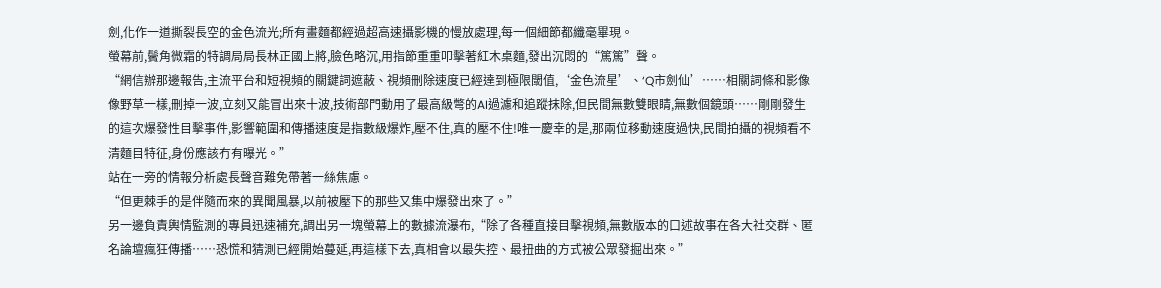劍,化作一道撕裂長空的金色流光;所有畫麵都經過超高速攝影機的慢放處理,每一個細節都纖毫畢現。
螢幕前,鬢角微霜的特調局局長林正國上將,臉色略沉,用指節重重叩擊著紅木桌麵,發出沉悶的“篤篤”聲。
“網信辦那邊報告,主流平台和短視頻的關鍵詞遮蔽、視頻刪除速度已經達到極限閾值,‘金色流星’、‘Q市劍仙’……相關詞條和影像像野草一樣,刪掉一波,立刻又能冒出來十波,技術部門動用了最高級彆的AI過濾和追蹤抹除,但民間無數雙眼睛,無數個鏡頭……剛剛發生的這次爆發性目擊事件,影響範圍和傳播速度是指數級爆炸,壓不住,真的壓不住!唯一慶幸的是,那兩位移動速度過快,民間拍攝的視頻看不清麵目特征,身份應該冇有曝光。”
站在一旁的情報分析處長聲音難免帶著一絲焦慮。
“但更棘手的是伴隨而來的異聞風暴,以前被壓下的那些又集中爆發出來了。”
另一邊負責輿情監測的專員迅速補充,調出另一塊螢幕上的數據流瀑布,“除了各種直接目擊視頻,無數版本的口述故事在各大社交群、匿名論壇瘋狂傳播……恐慌和猜測已經開始蔓延,再這樣下去,真相會以最失控、最扭曲的方式被公眾發掘出來。”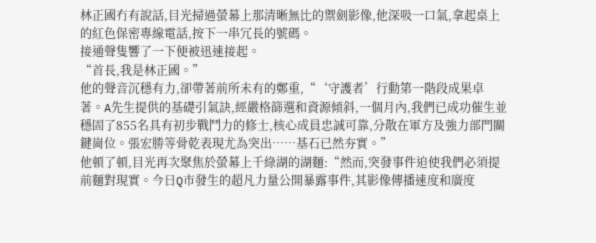林正國冇有說話,目光掃過螢幕上那清晰無比的禦劍影像,他深吸一口氣,拿起桌上的紅色保密專線電話,按下一串冗長的號碼。
接通聲隻響了一下便被迅速接起。
“首長,我是林正國。”
他的聲音沉穩有力,卻帶著前所未有的鄭重,“‘守護者’行動第一階段成果卓著。A先生提供的基礎引氣訣,經嚴格篩選和資源傾斜,一個月內,我們已成功催生並穩固了855名具有初步戰鬥力的修士,核心成員忠誠可靠,分散在軍方及強力部門關鍵崗位。張宏勝等骨乾表現尤為突出……基石已然夯實。”
他頓了頓,目光再次聚焦於螢幕上千綠湖的湖麵:“然而,突發事件迫使我們必須提前麵對現實。今日Q市發生的超凡力量公開暴露事件,其影像傳播速度和廣度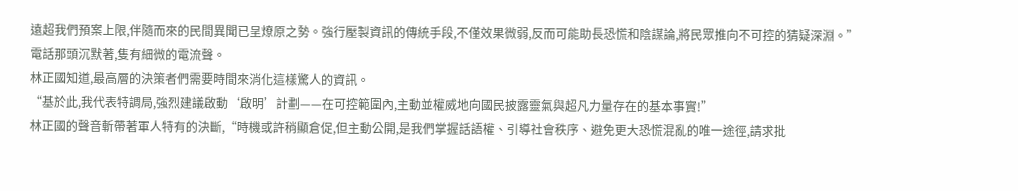遠超我們預案上限,伴隨而來的民間異聞已呈燎原之勢。強行壓製資訊的傳統手段,不僅效果微弱,反而可能助長恐慌和陰謀論,將民眾推向不可控的猜疑深淵。”
電話那頭沉默著,隻有細微的電流聲。
林正國知道,最高層的決策者們需要時間來消化這樣驚人的資訊。
“基於此,我代表特調局,強烈建議啟動‘啟明’計劃——在可控範圍內,主動並權威地向國民披露靈氣與超凡力量存在的基本事實!”
林正國的聲音斬帶著軍人特有的決斷,“時機或許稍顯倉促,但主動公開,是我們掌握話語權、引導社會秩序、避免更大恐慌混亂的唯一途徑,請求批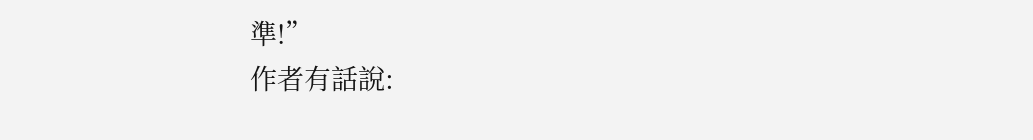準!”
作者有話說: